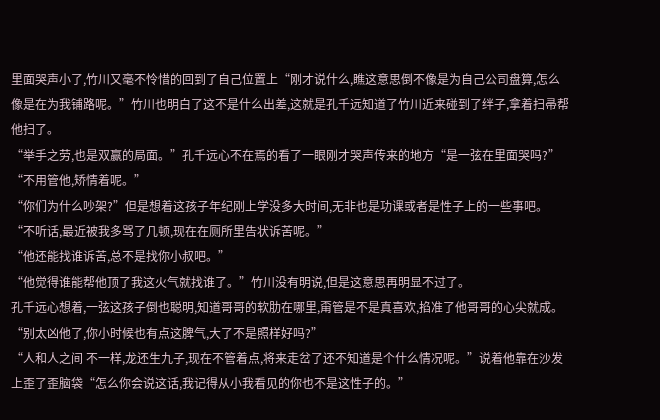里面哭声小了,竹川又毫不怜惜的回到了自己位置上“刚才说什么,瞧这意思倒不像是为自己公司盘算,怎么像是在为我铺路呢。”竹川也明白了这不是什么出差,这就是孔千远知道了竹川近来碰到了绊子,拿着扫帚帮他扫了。
“举手之劳,也是双赢的局面。”孔千远心不在焉的看了一眼刚才哭声传来的地方“是一弦在里面哭吗?”
“不用管他,矫情着呢。”
“你们为什么吵架?”但是想着这孩子年纪刚上学没多大时间,无非也是功课或者是性子上的一些事吧。
“不听话,最近被我多骂了几顿,现在在厕所里告状诉苦呢。”
“他还能找谁诉苦,总不是找你小叔吧。”
“他觉得谁能帮他顶了我这火气就找谁了。”竹川没有明说,但是这意思再明显不过了。
孔千远心想着,一弦这孩子倒也聪明,知道哥哥的软肋在哪里,甭管是不是真喜欢,掐准了他哥哥的心尖就成。
“别太凶他了,你小时候也有点这脾气,大了不是照样好吗?”
“人和人之间 不一样,龙还生九子,现在不管着点,将来走岔了还不知道是个什么情况呢。”说着他靠在沙发上歪了歪脑袋“怎么你会说这话,我记得从小我看见的你也不是这性子的。”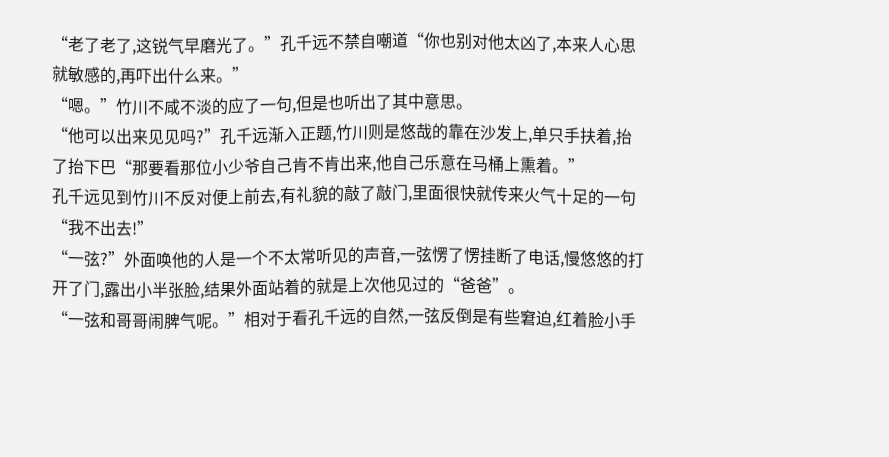“老了老了,这锐气早磨光了。”孔千远不禁自嘲道“你也别对他太凶了,本来人心思就敏感的,再吓出什么来。”
“嗯。”竹川不咸不淡的应了一句,但是也听出了其中意思。
“他可以出来见见吗?”孔千远渐入正题,竹川则是悠哉的靠在沙发上,单只手扶着,抬了抬下巴“那要看那位小少爷自己肯不肯出来,他自己乐意在马桶上熏着。”
孔千远见到竹川不反对便上前去,有礼貌的敲了敲门,里面很快就传来火气十足的一句“我不出去!”
“一弦?”外面唤他的人是一个不太常听见的声音,一弦愣了愣挂断了电话,慢悠悠的打开了门,露出小半张脸,结果外面站着的就是上次他见过的“爸爸”。
“一弦和哥哥闹脾气呢。”相对于看孔千远的自然,一弦反倒是有些窘迫,红着脸小手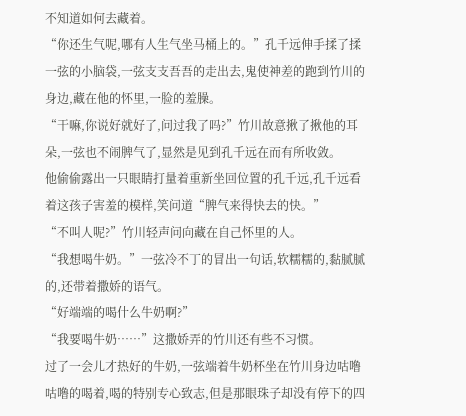不知道如何去藏着。
“你还生气呢,哪有人生气坐马桶上的。”孔千远伸手揉了揉一弦的小脑袋,一弦支支吾吾的走出去,鬼使神差的跑到竹川的身边,藏在他的怀里,一脸的羞臊。
“干嘛,你说好就好了,问过我了吗?”竹川故意揪了揪他的耳朵,一弦也不闹脾气了,显然是见到孔千远在而有所收敛。
他偷偷露出一只眼睛打量着重新坐回位置的孔千远,孔千远看着这孩子害羞的模样,笑问道“脾气来得快去的快。”
“不叫人呢?”竹川轻声问向藏在自己怀里的人。
“我想喝牛奶。”一弦冷不丁的冒出一句话,软糯糯的,黏腻腻的,还带着撒娇的语气。
“好端端的喝什么牛奶啊?”
“我要喝牛奶……”这撒娇弄的竹川还有些不习惯。
过了一会儿才热好的牛奶,一弦端着牛奶杯坐在竹川身边咕噜咕噜的喝着,喝的特别专心致志,但是那眼珠子却没有停下的四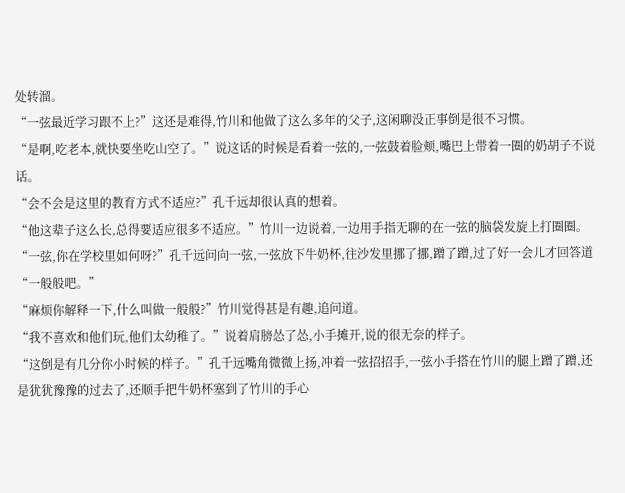处转溜。
“一弦最近学习跟不上?”这还是难得,竹川和他做了这么多年的父子,这闲聊没正事倒是很不习惯。
“是啊,吃老本,就快要坐吃山空了。”说这话的时候是看着一弦的,一弦鼓着脸颊,嘴巴上带着一圈的奶胡子不说话。
“会不会是这里的教育方式不适应?”孔千远却很认真的想着。
“他这辈子这么长,总得要适应很多不适应。”竹川一边说着,一边用手指无聊的在一弦的脑袋发旋上打圈圈。
“一弦,你在学校里如何呀?”孔千远问向一弦,一弦放下牛奶杯,往沙发里挪了挪,蹭了蹭,过了好一会儿才回答道“一般般吧。”
“麻烦你解释一下,什么叫做一般般?”竹川觉得甚是有趣,追问道。
“我不喜欢和他们玩,他们太幼稚了。”说着肩膀怂了怂,小手摊开,说的很无奈的样子。
“这倒是有几分你小时候的样子。”孔千远嘴角微微上扬,冲着一弦招招手,一弦小手搭在竹川的腿上蹭了蹭,还是犹犹豫豫的过去了,还顺手把牛奶杯塞到了竹川的手心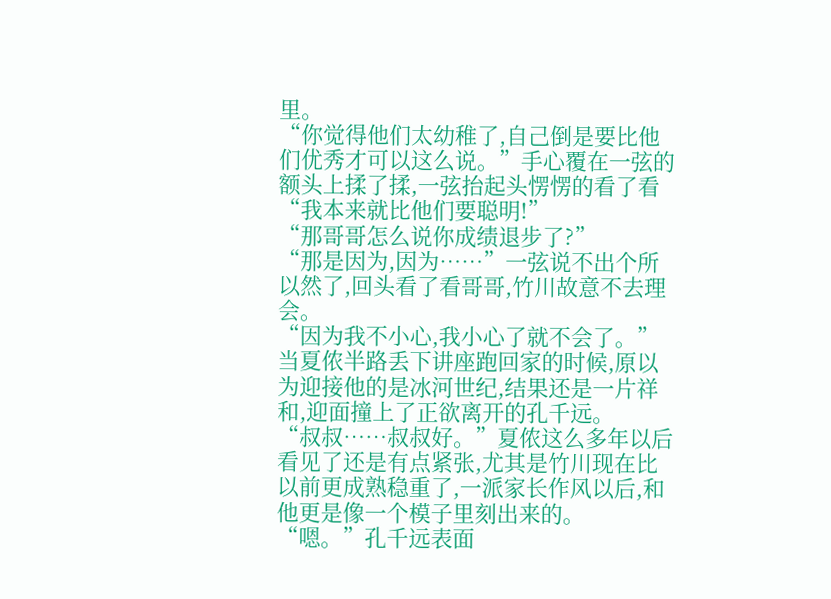里。
“你觉得他们太幼稚了,自己倒是要比他们优秀才可以这么说。”手心覆在一弦的额头上揉了揉,一弦抬起头愣愣的看了看“我本来就比他们要聪明!”
“那哥哥怎么说你成绩退步了?”
“那是因为,因为……”一弦说不出个所以然了,回头看了看哥哥,竹川故意不去理会。
“因为我不小心,我小心了就不会了。”
当夏侬半路丢下讲座跑回家的时候,原以为迎接他的是冰河世纪,结果还是一片祥和,迎面撞上了正欲离开的孔千远。
“叔叔……叔叔好。”夏侬这么多年以后看见了还是有点紧张,尤其是竹川现在比以前更成熟稳重了,一派家长作风以后,和他更是像一个模子里刻出来的。
“嗯。”孔千远表面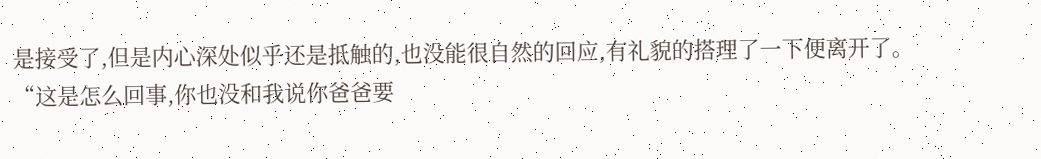是接受了,但是内心深处似乎还是抵触的,也没能很自然的回应,有礼貌的搭理了一下便离开了。
“这是怎么回事,你也没和我说你爸爸要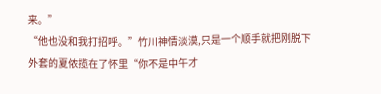来。”
“他也没和我打招呼。”竹川神情淡漠,只是一个顺手就把刚脱下外套的夏侬揽在了怀里“你不是中午才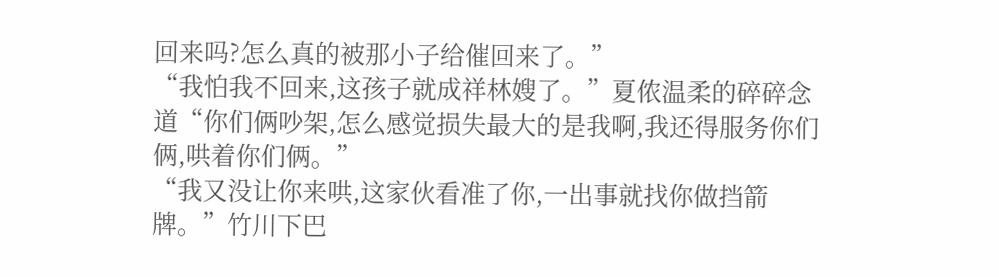回来吗?怎么真的被那小子给催回来了。”
“我怕我不回来,这孩子就成祥林嫂了。”夏侬温柔的碎碎念道“你们俩吵架,怎么感觉损失最大的是我啊,我还得服务你们俩,哄着你们俩。”
“我又没让你来哄,这家伙看准了你,一出事就找你做挡箭牌。”竹川下巴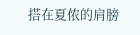搭在夏侬的肩膀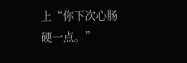上“你下次心肠硬一点。”